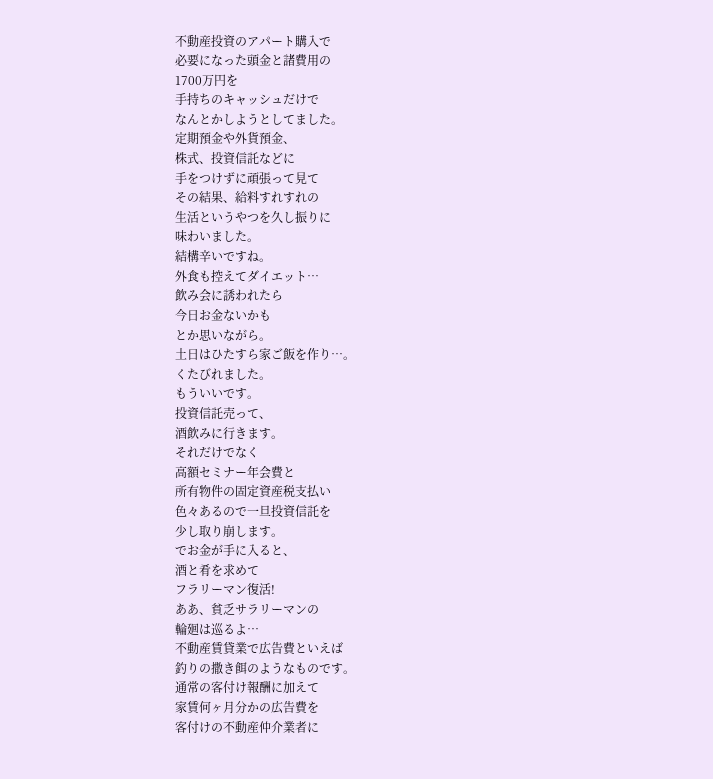不動産投資のアパート購入で
必要になった頭金と諸費用の
1700万円を
手持ちのキャッシュだけで
なんとかしようとしてました。
定期預金や外貨預金、
株式、投資信託などに
手をつけずに頑張って見て
その結果、給料すれすれの
生活というやつを久し振りに
味わいました。
結構辛いですね。
外食も控えてダイエット…
飲み会に誘われたら
今日お金ないかも
とか思いながら。
土日はひたすら家ご飯を作り…。
くたびれました。
もういいです。
投資信託売って、
酒飲みに行きます。
それだけでなく
高額セミナー年会費と
所有物件の固定資産税支払い
色々あるので一旦投資信託を
少し取り崩します。
でお金が手に入ると、
酒と肴を求めて
フラリーマン復活!
ああ、貧乏サラリーマンの
輪廻は巡るよ…
不動産賃貸業で広告費といえば
釣りの撒き餌のようなものです。
通常の客付け報酬に加えて
家賃何ヶ月分かの広告費を
客付けの不動産仲介業者に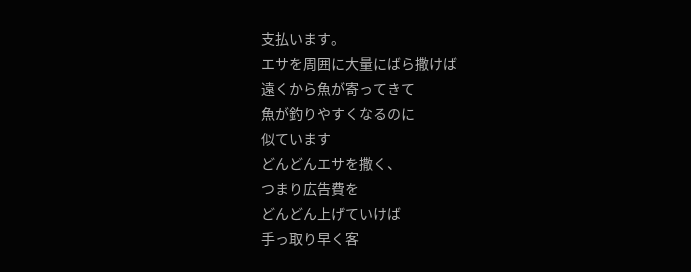支払います。
エサを周囲に大量にばら撒けば
遠くから魚が寄ってきて
魚が釣りやすくなるのに
似ています
どんどんエサを撒く、
つまり広告費を
どんどん上げていけば
手っ取り早く客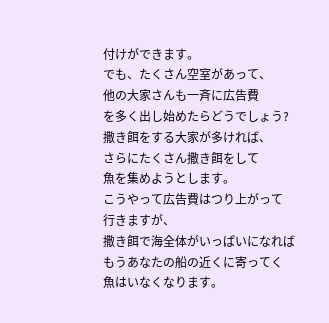付けができます。
でも、たくさん空室があって、
他の大家さんも一斉に広告費
を多く出し始めたらどうでしょう?
撒き餌をする大家が多ければ、
さらにたくさん撒き餌をして
魚を集めようとします。
こうやって広告費はつり上がって
行きますが、
撒き餌で海全体がいっぱいになれば
もうあなたの船の近くに寄ってく
魚はいなくなります。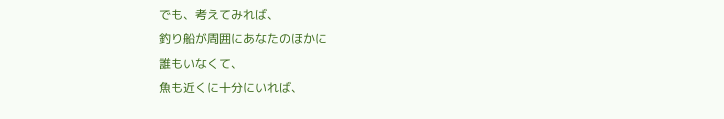でも、考えてみれば、
釣り船が周囲にあなたのほかに
誰もいなくて、
魚も近くに十分にいれば、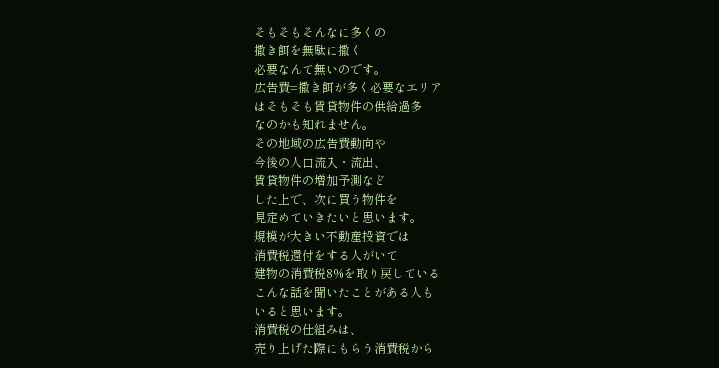そもそもそんなに多くの
撒き餌を無駄に撒く
必要なんて無いのです。
広告費=撒き餌が多く必要なエリア
はそもそも賃貸物件の供給過多
なのかも知れません。
その地域の広告費動向や
今後の人口流入・流出、
賃貸物件の増加予測など
した上で、次に買う物件を
見定めていきたいと思います。
規模が大きい不動産投資では
消費税還付をする人がいて
建物の消費税8%を取り戻している
こんな話を聞いたことがある人も
いると思います。
消費税の仕組みは、
売り上げた際にもらう消費税から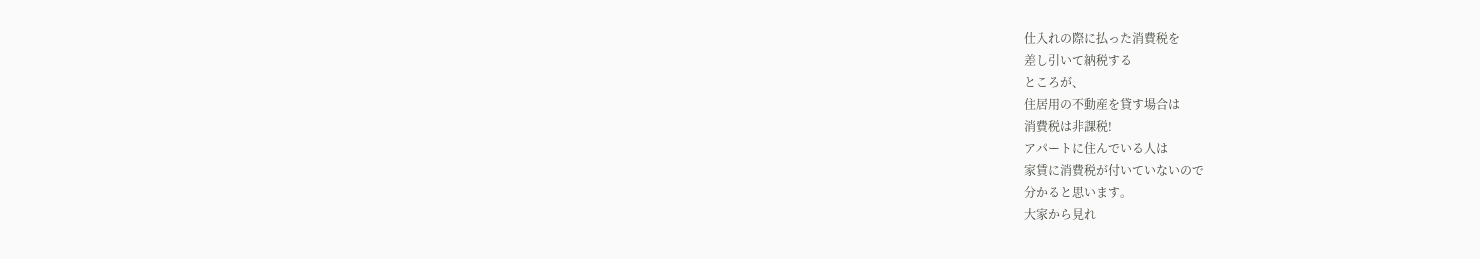仕入れの際に払った消費税を
差し引いて納税する
ところが、
住居用の不動産を貸す場合は
消費税は非課税!
アパートに住んでいる人は
家賃に消費税が付いていないので
分かると思います。
大家から見れ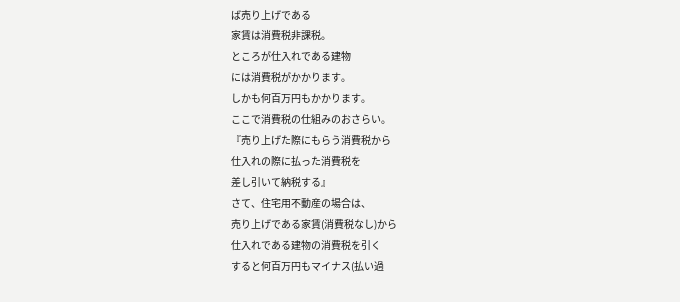ば売り上げである
家賃は消費税非課税。
ところが仕入れである建物
には消費税がかかります。
しかも何百万円もかかります。
ここで消費税の仕組みのおさらい。
『売り上げた際にもらう消費税から
仕入れの際に払った消費税を
差し引いて納税する』
さて、住宅用不動産の場合は、
売り上げである家賃(消費税なし)から
仕入れである建物の消費税を引く
すると何百万円もマイナス(払い過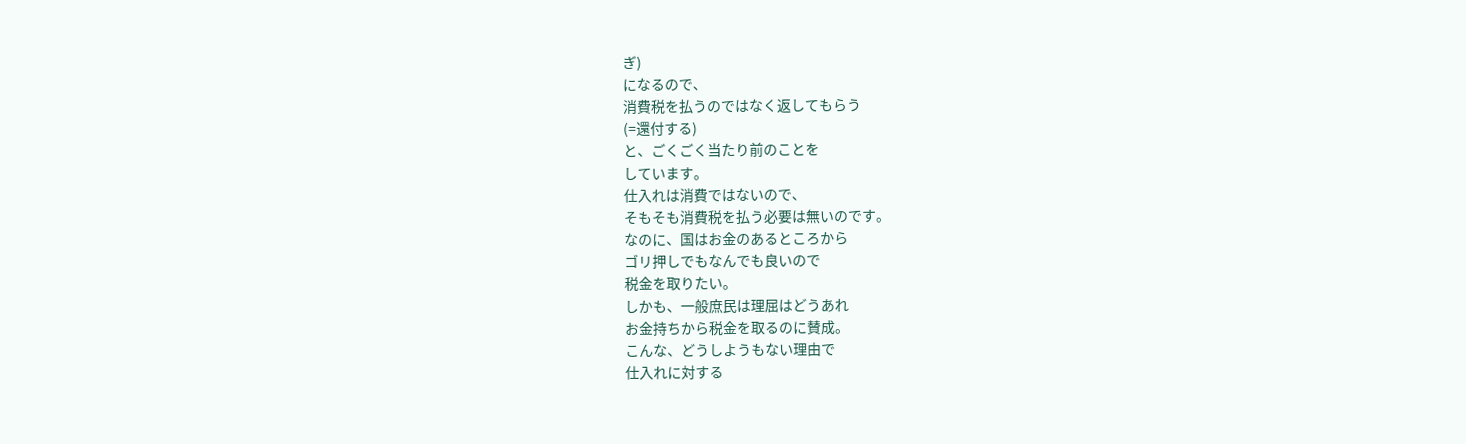ぎ)
になるので、
消費税を払うのではなく返してもらう
(=還付する)
と、ごくごく当たり前のことを
しています。
仕入れは消費ではないので、
そもそも消費税を払う必要は無いのです。
なのに、国はお金のあるところから
ゴリ押しでもなんでも良いので
税金を取りたい。
しかも、一般庶民は理屈はどうあれ
お金持ちから税金を取るのに賛成。
こんな、どうしようもない理由で
仕入れに対する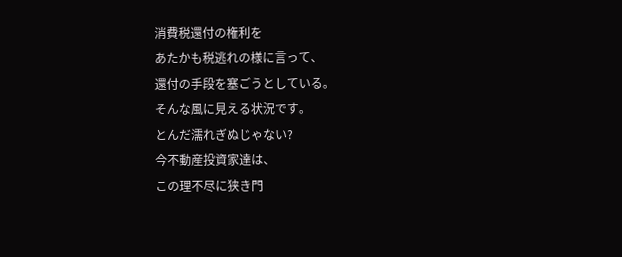消費税還付の権利を
あたかも税逃れの様に言って、
還付の手段を塞ごうとしている。
そんな風に見える状況です。
とんだ濡れぎぬじゃない?
今不動産投資家達は、
この理不尽に狭き門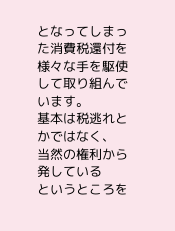となってしまった消費税還付を
様々な手を駆使して取り組んで
います。
基本は税逃れとかではなく、
当然の権利から発している
というところを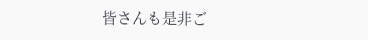皆さんも是非ご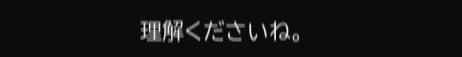理解くださいね。